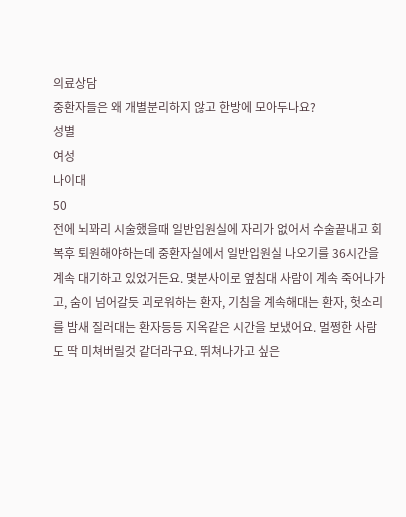의료상담
중환자들은 왜 개별분리하지 않고 한방에 모아두나요?
성별
여성
나이대
50
전에 뇌꽈리 시술했을때 일반입원실에 자리가 없어서 수술끝내고 회복후 퇴원해야하는데 중환자실에서 일반입원실 나오기를 36시간을 계속 대기하고 있었거든요. 몇분사이로 옆침대 사람이 계속 죽어나가고, 숨이 넘어갈듯 괴로워하는 환자, 기침을 계속해대는 환자, 헛소리를 밤새 질러대는 환자등등 지옥같은 시간을 보냈어요. 멀쩡한 사람도 딱 미쳐버릴것 같더라구요. 뛰쳐나가고 싶은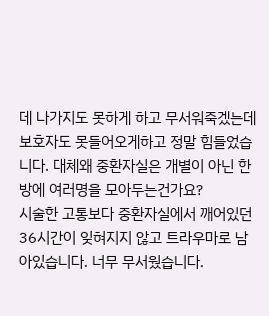데 나가지도 못하게 하고 무서워죽겠는데 보호자도 못들어오게하고 정말 힘들었습니다. 대체왜 중환자실은 개별이 아닌 한방에 여러명을 모아두는건가요?
시술한 고통보다 중환자실에서 깨어있던 36시간이 잊혀지지 않고 트라우마로 남아있습니다. 너무 무서웠습니다.